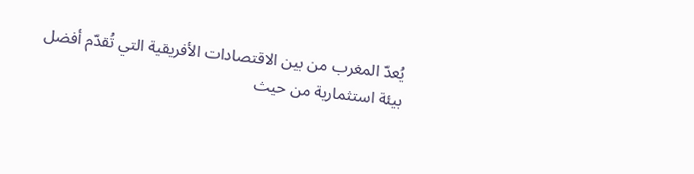يُعدّ المغرب من بين الاقتصادات الأفريقية التي تُقدّم أفضل بيئة استثمارية من حيث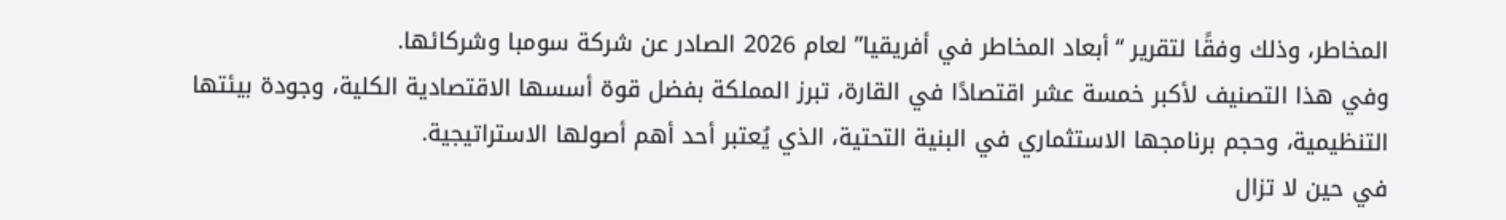المخاطر، وذلك وفقًا لتقرير “أبعاد المخاطر في أفريقيا” لعام 2026 الصادر عن شركة سومبا وشركائها.
وفي هذا التصنيف لأكبر خمسة عشر اقتصادًا في القارة، تبرز المملكة بفضل قوة أسسها الاقتصادية الكلية، وجودة بيئتها التنظيمية، وحجم برنامجها الاستثماري في البنية التحتية، الذي يُعتبر أحد أهم أصولها الاستراتيجية.
في حين لا تزال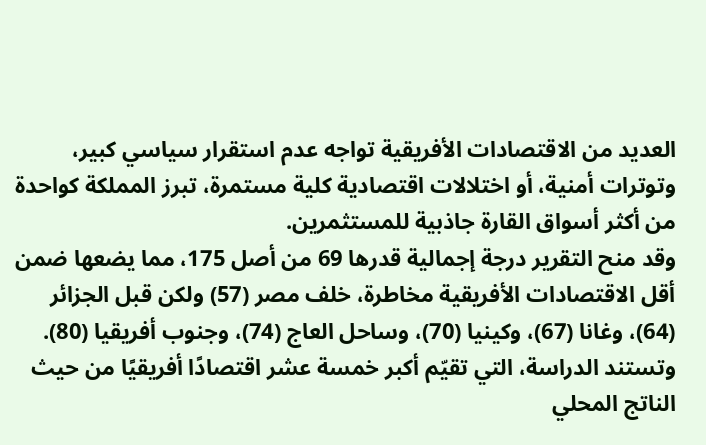العديد من الاقتصادات الأفريقية تواجه عدم استقرار سياسي كبير، وتوترات أمنية، أو اختلالات اقتصادية كلية مستمرة، تبرز المملكة كواحدة من أكثر أسواق القارة جاذبية للمستثمرين.
وقد منح التقرير درجة إجمالية قدرها 69 من أصل 175، مما يضعها ضمن أقل الاقتصادات الأفريقية مخاطرة، خلف مصر (57) ولكن قبل الجزائر (64)، وغانا (67)، وكينيا (70)، وساحل العاج (74)، وجنوب أفريقيا (80).
وتستند الدراسة، التي تقيّم أكبر خمسة عشر اقتصادًا أفريقيًا من حيث الناتج المحلي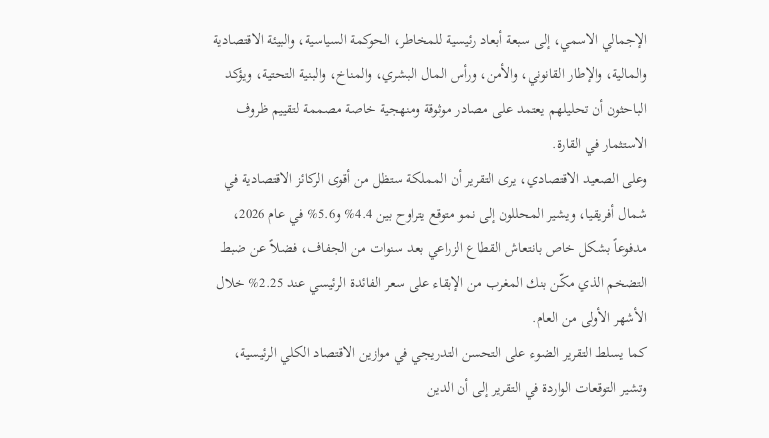الإجمالي الاسمي، إلى سبعة أبعاد رئيسية للمخاطر، الحوكمة السياسية، والبيئة الاقتصادية والمالية، والإطار القانوني، والأمن، ورأس المال البشري، والمناخ، والبنية التحتية، ويؤكد الباحثون أن تحليلهم يعتمد على مصادر موثوقة ومنهجية خاصة مصممة لتقييم ظروف الاستثمار في القارة.
وعلى الصعيد الاقتصادي، يرى التقرير أن المملكة ستظل من أقوى الركائز الاقتصادية في شمال أفريقيا، ويشير المحللون إلى نمو متوقع يتراوح بين 4.4% و5.6% في عام 2026، مدفوعاً بشكل خاص بانتعاش القطاع الزراعي بعد سنوات من الجفاف، فضلاً عن ضبط التضخم الذي مكّن بنك المغرب من الإبقاء على سعر الفائدة الرئيسي عند 2.25% خلال الأشهر الأولى من العام.
كما يسلط التقرير الضوء على التحسن التدريجي في موازين الاقتصاد الكلي الرئيسية، وتشير التوقعات الواردة في التقرير إلى أن الدين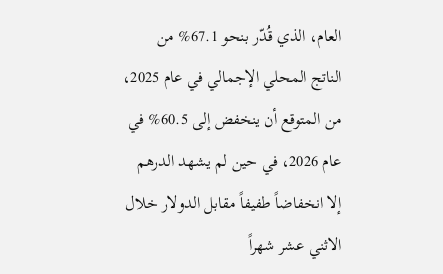العام، الذي قُدّر بنحو 67.1% من الناتج المحلي الإجمالي في عام 2025، من المتوقع أن ينخفض إلى 60.5% في عام 2026، في حين لم يشهد الدرهم إلا انخفاضاً طفيفاً مقابل الدولار خلال الاثني عشر شهراً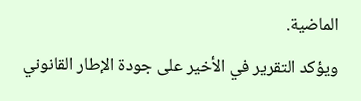الماضية.
ويؤكد التقرير في الأخير على جودة الإطار القانوني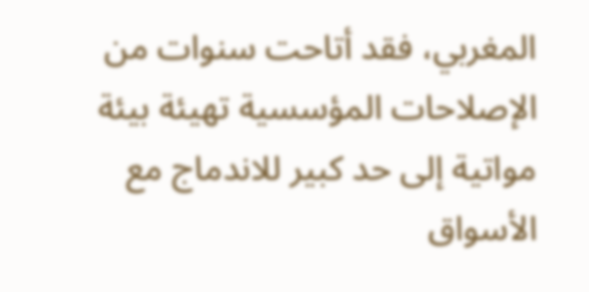المغربي، فقد أتاحت سنوات من الإصلاحات المؤسسية تهيئة بيئة مواتية إلى حد كبير للاندماج مع الأسواق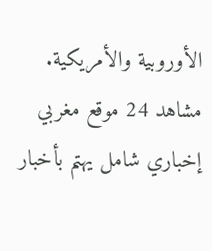الأوروبية والأمريكية.
مشاهد 24 موقع مغربي إخباري شامل يهتم بأخبار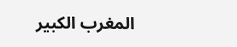المغرب الكبير